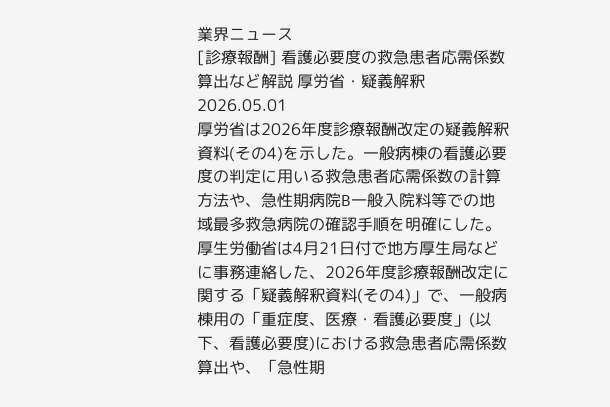業界ニュース
[診療報酬] 看護必要度の救急患者応需係数算出など解説 厚労省・疑義解釈
2026.05.01
厚労省は2026年度診療報酬改定の疑義解釈資料(その4)を示した。一般病棟の看護必要度の判定に用いる救急患者応需係数の計算方法や、急性期病院B一般入院料等での地域最多救急病院の確認手順を明確にした。
厚生労働省は4月21日付で地方厚生局などに事務連絡した、2026年度診療報酬改定に関する「疑義解釈資料(その4)」で、一般病棟用の「重症度、医療・看護必要度」(以下、看護必要度)における救急患者応需係数算出や、「急性期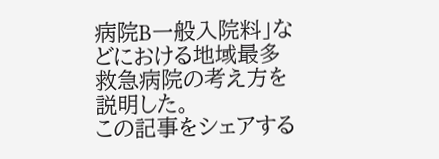病院B一般入院料」などにおける地域最多救急病院の考え方を説明した。
この記事をシェアする